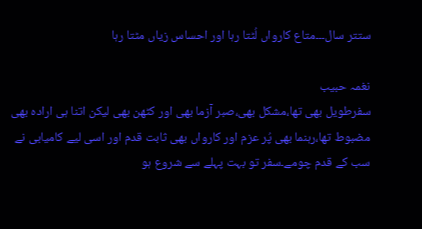ستتر سال۔۔۔متاع کارواں لُٹتا رہا اور احساس زیاں مٹتا رہا

نغمہ حبیب
سفرطویل بھی تھا،مشکل بھی،صبر آزما بھی اور کٹھن بھی لیکن اتنا ہی ارادہ بھی مضبوط تھا،رہنما بھی پُر عزم اور کارواں بھی ثابت قدم اور اسی لیے کامیابی نے سب کے قدم چومے۔سفر تو بہت پہلے سے شروع ہو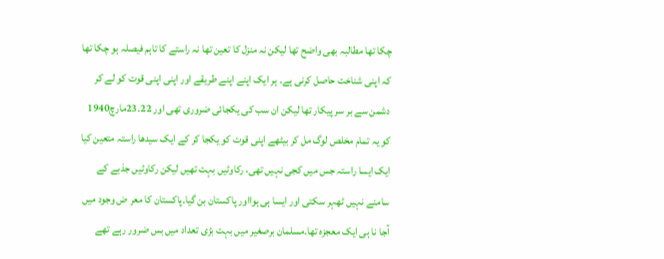چکا تھا مطالبہ بھی واضح تھا لیکن نہ منزل کا تعین تھا نہ راستے کا تاہم فیصلہ ہو چکا تھا کہ اپنی شناخت حاصل کرنی ہے۔ ہر ایک اپنے اپنے طریقے اور اپنی اپنی قوت کو لے کر دشمن سے بر سر پیکار تھا لیکن ان سب کی یکجائی ضروری تھی اور 22۔23مارچ1940 کو یہ تمام مخلص لوگ مل کر بیٹھے اپنی قوت کو یکجا کر کے ایک سیدھا راستہ متعین کیا ایک ایسا راستہ جس میں کجی نہیں تھی، رکاوٹیں بہت تھیں لیکن رکاوٹیں جذبے کے سامنے نہیں ٹھہر سکتی اور ایسا ہی ہوااور پاکستان بن گیا۔پاکستان کا معر ض وجود میں آجا نا ہی ایک معجزہ تھا۔مسلمان برصغیر میں بہت بڑی تعداد میں بس ضرور رہے تھے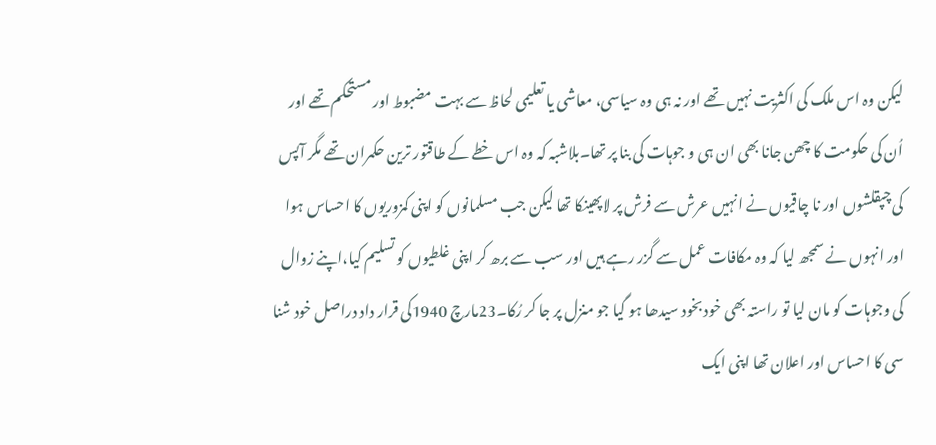لیکن وہ اس ملک کی اکثریت نہیں تھے اور نہ ہی وہ سیاسی، معاشی یا تعلیمی لحاظ سے بہت مضبوط اور مستحکم تھے اور اُن کی حکومت کا چھن جانا بھی ان ہی و جوہات کی بنا پر تھا۔بلاشبہ کہ وہ اس خطے کے طاقتور ترین حکمران تھے مگر آپس کی چپقلشوں اور نا چاقیوں نے انہیں عرش سے فرش پر لاپھینکا تھا لیکن جب مسلمانوں کو اپنی کمزوریوں کا احساس ہوا اور انہوں نے سمجھ لیا کہ وہ مکافات عمل سے گزر رہے ہیں اور سب سے برھ کر اپنی غلطیوں کو تسلیم کیا،اپنے زوال کی وجوہات کو مان لیا تو راستہ بھی خود بخود سیدھا ہو گیا جو منزل پر جا کر رُکا۔23مارچ 1940کی قرار داد دراصل خود شنا سی کا احساس اور اعلان تھا اپنی ایک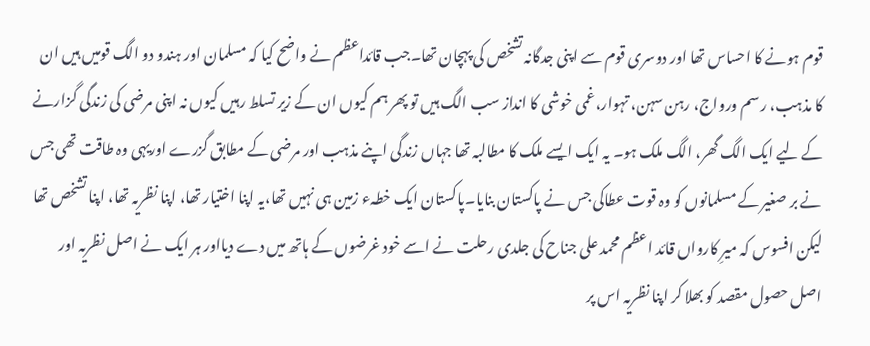قوم ہونے کا احساس تھا اور دوسری قوم سے اپنی جدگانہ تشخص کی پہچان تھا۔جب قائداعظم نے واضح کیا کہ مسلمان اور ہندو دو الگ قومیں ہیں ان کا مذہب، ر سم ورواج، رہن سہن، تہوار،غمی خوشی کا انداز سب الگ ہیں تو پھر ہم کیوں ان کے زیر تسلط رہیں کیوں نہ اپنی مرضی کی زندگی گزارنے کے لیے ایک الگ گھر، الگ ملک ہو۔ یہ ایک ایسے ملک کا مطالبہ تھا جہاں زندگی اپنے مذہب اور مرضی کے مطابق گزرے اوریہی وہ طاقت تھی جس نے بر صغیر کے مسلمانوں کو وہ قوت عطاکی جس نے پاکستان بنایا۔پاکستان ایک خطہء زمین ہی نہیں تھا،یہ اپنا اختیار تھا، اپنا نظریہ تھا، اپنا تشخص تھا لیکن افسوس کہ میرِ کارواں قائد اعظم محمد علی جناح کی جلدی رحلت نے اسے خود غرضوں کے ہاتھ میں دے دیااور ہر ایک نے اصل نظریہ اور اصل حصول مقصد کو بھلا کر اپنا نظریہ اس پر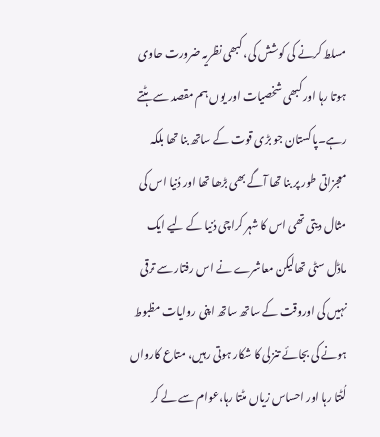مسلط کرنے کی کوشش کی، کبھی نظریہ ضرورت حاوی ہوتا رہا اور کبھی شخصیات اور یوں ہم مقصد سے ہٹتے رہے۔پاکستان جو بڑی قوت کے ساتھ بنا تھا بلکہ معجزاتی طور پر بنا تھا آگے بھی بڑھا تھا اور دُنیا اس کی مثال دیتی تھی اس کا شہر کراچی دُنیا کے لیے ایک ماڈل سٹی تھالیکن معاشرے نے اس رفتار سے ترقی نہیں کی اوروقت کے ساتھ ساتھ اپنی روایات مظبوط ہونے کی بجائے تنزلی کا شکار ہوتی رہیں، متاع کارواں لُٹتا رہا اور احساس زیاں مٹتا رہا،عوام سے لے کر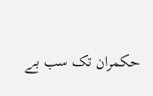حکمران تک سب بے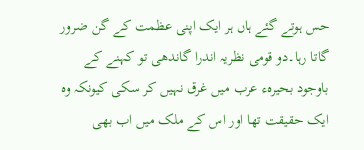حس ہوتے گئے ہاں ہر ایک اپنی عظمت کے گن ضرور گاتا رہا۔دو قومی نظریہ اندرا گاندھی تو کہنے کے باوجود بحیرہء عرب میں غرق نہیں کر سکی کیونکہ وہ ایک حقیقت تھا اور اس کے ملک میں اب بھی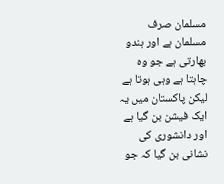مسلمان صرف مسلمان ہے اور ہندو بھارتی ہے جو وہ چاہتا ہے وہی ہوتا ہے لیکن پاکستان میں یہ ایک فیشن بن گیا ہے اور دانشوری کی نشانی بن گیا کہ جو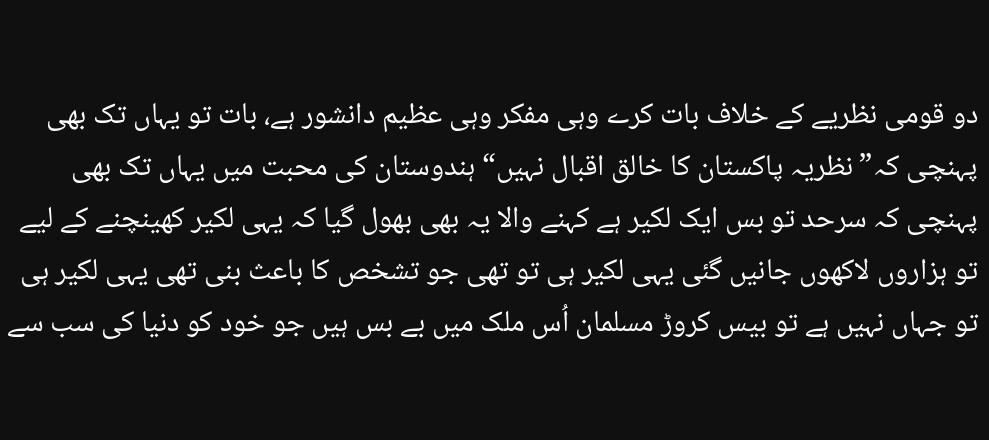دو قومی نظریے کے خلاف بات کرے وہی مفکر وہی عظیم دانشور ہے، بات تو یہاں تک بھی پہنچی کہ”نظریہ پاکستان کا خالق اقبال نہیں“ ہندوستان کی محبت میں یہاں تک بھی پہنچی کہ سرحد تو بس ایک لکیر ہے کہنے والا یہ بھی بھول گیا کہ یہی لکیر کھینچنے کے لیے تو ہزاروں لاکھوں جانیں گئی یہی لکیر ہی تو تھی جو تشخص کا باعث بنی تھی یہی لکیر ہی تو جہاں نہیں ہے تو بیس کروڑ مسلمان اُس ملک میں بے بس ہیں جو خود کو دنیا کی سب سے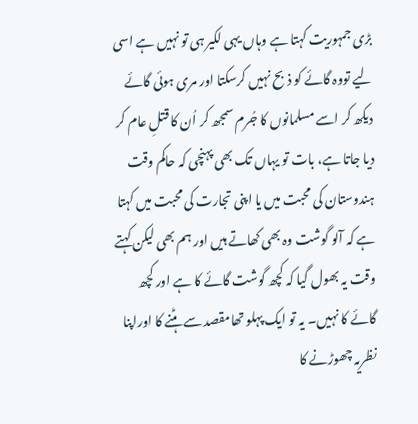بڑی جمہوریت کہتا ہے وہاں یہی لکیر ہی تو نہیں ہے اسی لیے تووہ گائے کو ذبح نہیں کرسکتا اور مری ہوئی گائے دیکھ کر اسے مسلمانوں کا جُرم سمجھ کر اُن کا قتلِ عام کر دیا جاتا ہے، بات تو یہاں تک بھی پہنچی کہ حاکم وقت ہندوستان کی محبت میں یا اپنی تجارت کی محبت میں کہتا ہے کہ آلو گوشت وہ بھی کھاتے ہیں اور ہم بھی لیکن کہتے وقت یہ بھول گیا کہ کچھ گوشت گائے کا ہے اور کچھ گائے کا نہیں۔ یہ تو ایک پہلو تھامقصد سے ہٹنے کا اوراپنا نظریہ چھوڑنے کا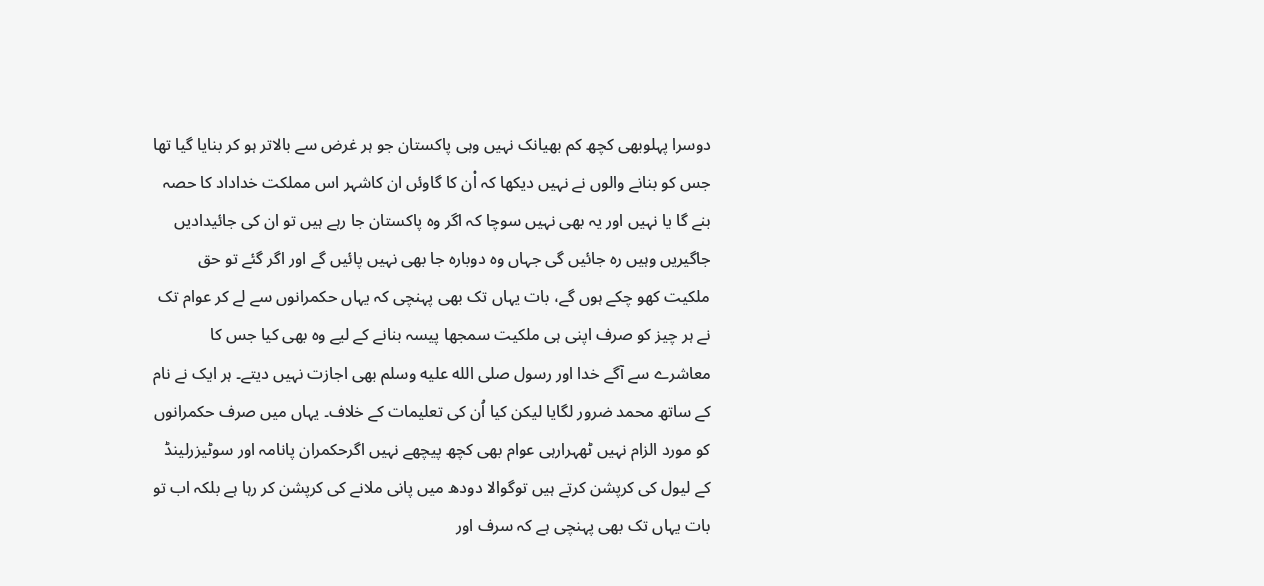دوسرا پہلوبھی کچھ کم بھیانک نہیں وہی پاکستان جو ہر غرض سے بالاتر ہو کر بنایا گیا تھا جس کو بنانے والوں نے نہیں دیکھا کہ اْن کا گاوئں ان کاشہر اس مملکت خداداد کا حصہ بنے گا یا نہیں اور یہ بھی نہیں سوچا کہ اگر وہ پاکستان جا رہے ہیں تو ان کی جائیدادیں جاگیریں وہیں رہ جائیں گی جہاں وہ دوبارہ جا بھی نہیں پائیں گے اور اگر گئے تو حق ملکیت کھو چکے ہوں گے، بات یہاں تک بھی پہنچی کہ یہاں حکمرانوں سے لے کر عوام تک نے ہر چیز کو صرف اپنی ہی ملکیت سمجھا پیسہ بنانے کے لیے وہ بھی کیا جس کا معاشرے سے آگے خدا اور رسول صلى الله عليه وسلم بھی اجازت نہیں دیتے۔ ہر ایک نے نام کے ساتھ محمد ضرور لگایا لیکن کیا اُن کی تعلیمات کے خلاف۔ یہاں میں صرف حکمرانوں کو مورد الزام نہیں ٹھہرارہی عوام بھی کچھ پیچھے نہیں اگرحکمران پانامہ اور سوٹیزرلینڈ کے لیول کی کرپشن کرتے ہیں توگوالا دودھ میں پانی ملانے کی کرپشن کر رہا ہے بلکہ اب تو بات یہاں تک بھی پہنچی ہے کہ سرف اور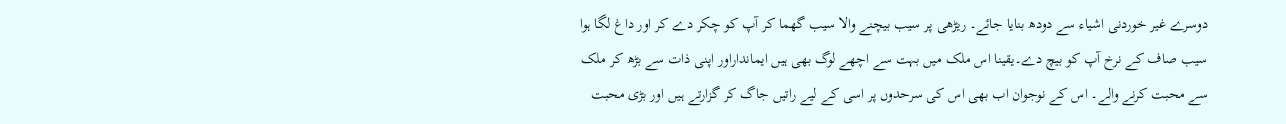دوسرے غیر خوردنی اشیاء سے دودھ بنایا جائے۔ ریڑھی پر سیب بیچنے والا سیب گھما کر آپ کو چکر دے کر اور داغ لگا ہوا سیب صاف کے نرخ آپ کو بیچ دے۔یقینا اس ملک میں بہت سے اچھے لوگ بھی ہیں ایمانداراور اپنی ذات سے بڑھ کر ملک سے محبت کرنے والے۔ اس کے نوجوان اب بھی اس کی سرحدوں پر اسی کے لیے راتیں جاگ کر گزارتے ہیں اور بڑی محبت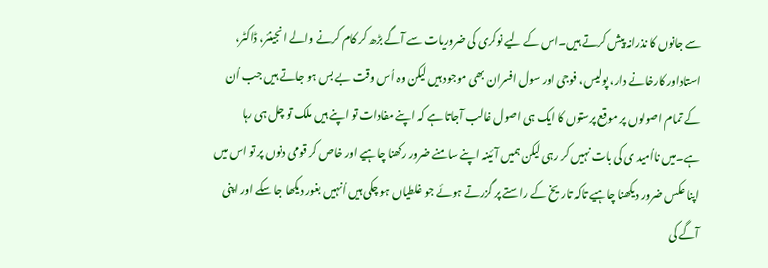سے جانوں کا نذرانہ پیش کرتے ہیں۔اس کے لیے نوکری کی ضروریات سے آگے بڑھ کر کام کرنے والے انجینئر، ڈاکٹر، استاداور کارخانے دار، پولیس، فوجی اور سول افسران بھی موجود ہیں لیکن وہ اُس وقت بے بس ہو جاتے ہیں جب اُن کے تمام اصولوں پر موقع پرستوں کا ایک ہی اصول غالب آجاتا ہے کہ اپنے مفادات تو اپنے ہیں ملک تو چل ہی رہا ہے۔میں نااُمید ی کی بات نہیں کر رہی لیکن ہمیں آئینہ اپنے سامنے ضرور رکھنا چاہیے اور خاص کر قومی دنوں پر تو اس میں اپنا عکس ضرور دیکھنا چاہیے تاکہ تاریخ کے راستے پر گزرتے ہوئے جو غلطیاں ہو چکی ہیں اُنہیں بغور دیکھا جا سکے اور اپنی آگے کی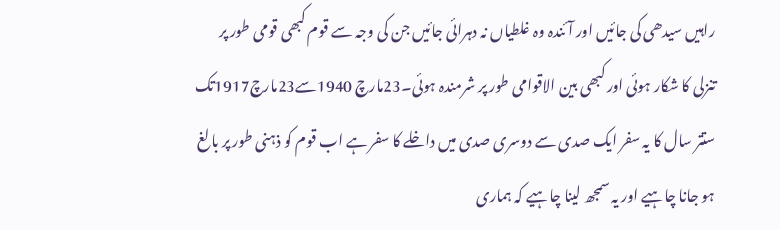راہیں سیدھی کی جائیں اور آئندہ وہ غلطیاں نہ دہرائی جائیں جن کی وجہ سے قوم کبھی قومی طور پر تنزلی کا شکار ہوئی اور کبھی بین الاقوامی طور پر شرمندہ ہوئی۔23مارچ 1940سے23مارچ1917تک ستتر سال کا یہ سفر ایک صدی سے دوسری صدی میں داخلے کا سفر ہے اب قوم کو ذہنی طور پر بالغ ہو جانا چاہیے اور یہ سمجھ لینا چاہیے کہ ہماری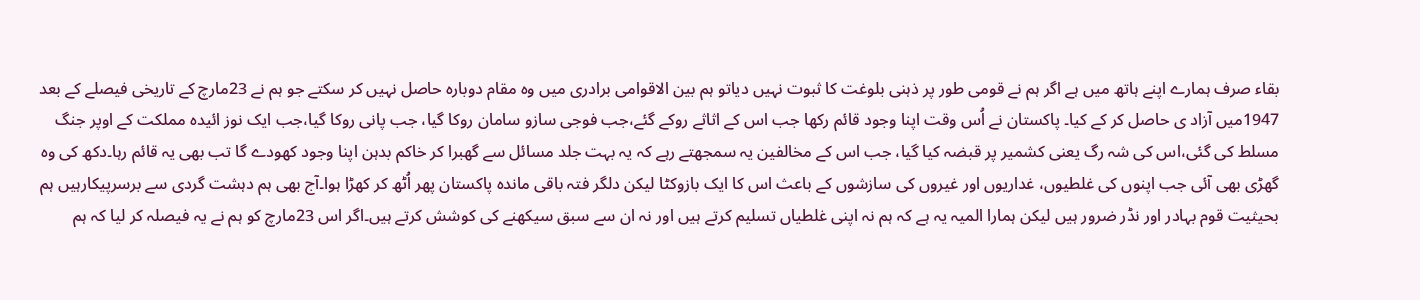بقاء صرف ہمارے اپنے ہاتھ میں ہے اگر ہم نے قومی طور پر ذہنی بلوغت کا ثبوت نہیں دیاتو ہم بین الاقوامی برادری میں وہ مقام دوبارہ حاصل نہیں کر سکتے جو ہم نے 23مارچ کے تاریخی فیصلے کے بعد 1947میں آزاد ی حاصل کر کے کیا۔ پاکستان نے اُس وقت اپنا وجود قائم رکھا جب اس کے اثاثے روکے گئے،جب فوجی سازو سامان روکا گیا، جب پانی روکا گیا،جب ایک نوز ائیدہ مملکت کے اوپر جنگ مسلط کی گئی،اس کی شہ رگ یعنی کشمیر پر قبضہ کیا گیا، جب اس کے مخالفین یہ سمجھتے رہے کہ یہ بہت جلد مسائل سے گھبرا کر خاکم بدہن اپنا وجود کھودے گا تب بھی یہ قائم رہا۔دکھ کی وہ گھڑی بھی آئی جب اپنوں کی غلطیوں، غداریوں اور غیروں کی سازشوں کے باعث اس کا ایک بازوکٹا لیکن دلگر فتہ باقی ماندہ پاکستان پھر اُٹھ کر کھڑا ہوا۔آج بھی ہم دہشت گردی سے برسرپیکارہیں ہم بحیثیت قوم بہادر اور نڈر ضرور ہیں لیکن ہمارا المیہ یہ ہے کہ ہم نہ اپنی غلطیاں تسلیم کرتے ہیں اور نہ ان سے سبق سیکھنے کی کوشش کرتے ہیں۔اگر اس 23مارچ کو ہم نے یہ فیصلہ کر لیا کہ ہم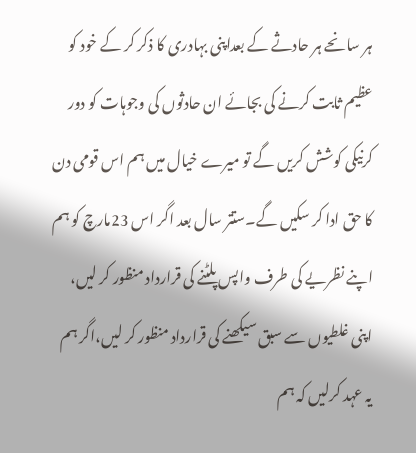ہر سانحے ہر حادثے کے بعداپنی بہادری کا ذکر کر کے خود کو عظیم ثابت کرنے کی بجائے ان حادثوں کی وجوہات کو دور کرنیکی کوشش کریں گے تو میرے خیال میں ہم اس قومی دن کا حق ادا کر سکیں گے۔ستتر سال بعد اگر اس 23مارچ کو ہم اپنے نظریے کی طرف واپس پلٹنے کی قرارداد منظور کر لیں، اپنی غلطیوں سے سبق سیکھنے کی قرارداد منظور کر لیں،اگر ہم یہ عہد کرلیں کہ ہم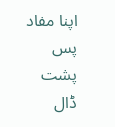اپنا مفاد پس پشت ڈال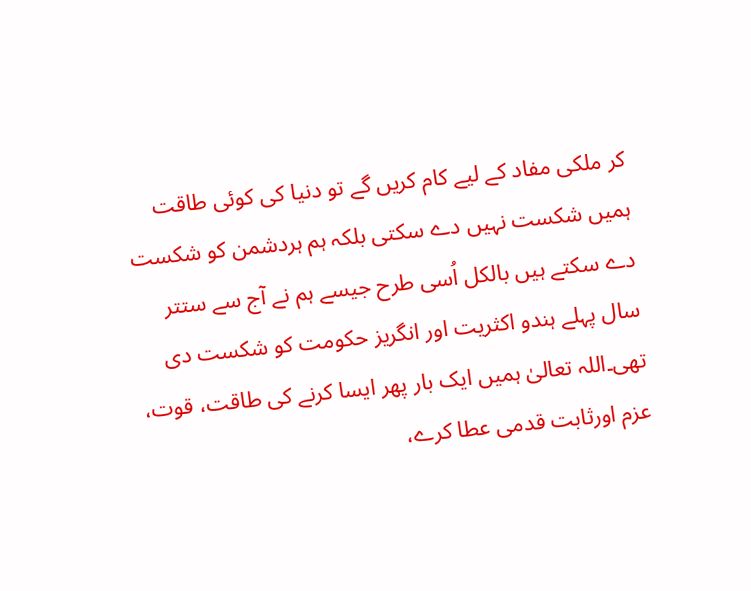کر ملکی مفاد کے لیے کام کریں گے تو دنیا کی کوئی طاقت ہمیں شکست نہیں دے سکتی بلکہ ہم ہردشمن کو شکست دے سکتے ہیں بالکل اُسی طرح جیسے ہم نے آج سے ستتر سال پہلے ہندو اکثریت اور انگریز حکومت کو شکست دی تھی۔اللہ تعالیٰ ہمیں ایک بار پھر ایسا کرنے کی طاقت، قوت، عزم اورثابت قدمی عطا کرے،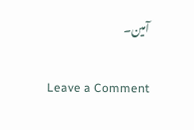آمین۔

Leave a Comment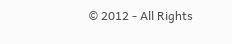© 2012 - All Rights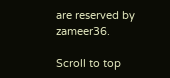are reserved by zameer36.

Scroll to top